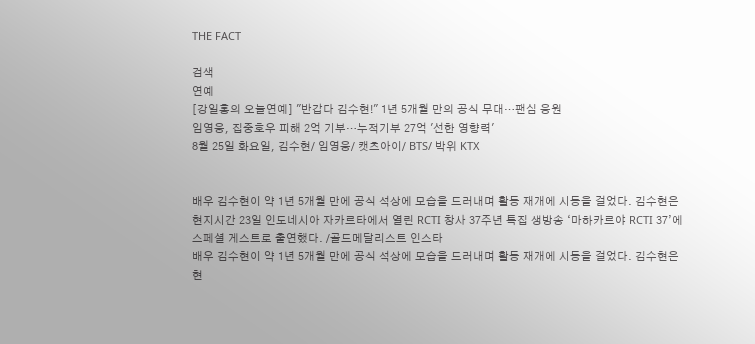THE FACT

검색
연예
[강일홍의 오늘연예] "반갑다 김수현!" 1년 5개월 만의 공식 무대…팬심 응원
임영웅, 집중호우 피해 2억 기부…누적기부 27억 '선한 영향력'
8월 25일 화요일, 김수현/ 임영웅/ 캣츠아이/ BTS/ 박위 KTX


배우 김수현이 약 1년 5개월 만에 공식 석상에 모습을 드러내며 활동 재개에 시동을 걸었다. 김수현은 현지시간 23일 인도네시아 자카르타에서 열린 RCTI 창사 37주년 특집 생방송 ‘마하카르야 RCTI 37’에 스페셜 게스트로 출연했다. /골드메달리스트 인스타
배우 김수현이 약 1년 5개월 만에 공식 석상에 모습을 드러내며 활동 재개에 시동을 걸었다. 김수현은 현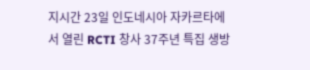지시간 23일 인도네시아 자카르타에서 열린 RCTI 창사 37주년 특집 생방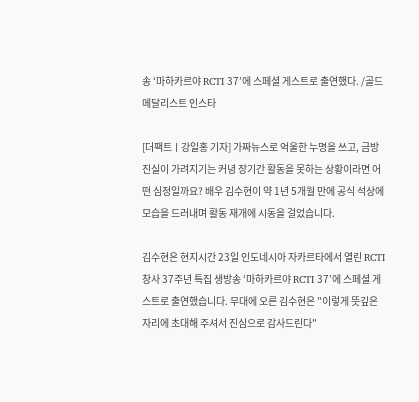송 ‘마하카르야 RCTI 37’에 스페셜 게스트로 출연했다. /골드메달리스트 인스타

[더팩트ㅣ강일홍 기자] 가짜뉴스로 억울한 누명을 쓰고, 금방 진실이 가려지기는 커녕 장기간 활동을 못하는 상황이라면 어떤 심정일까요? 배우 김수현이 약 1년 5개월 만에 공식 석상에 모습을 드러내며 활동 재개에 시동을 걸었습니다.

김수현은 현지시간 23일 인도네시아 자카르타에서 열린 RCTI 창사 37주년 특집 생방송 ‘마하카르야 RCTI 37’에 스페셜 게스트로 출연했습니다. 무대에 오른 김수현은 "이렇게 뜻깊은 자리에 초대해 주셔서 진심으로 감사드린다"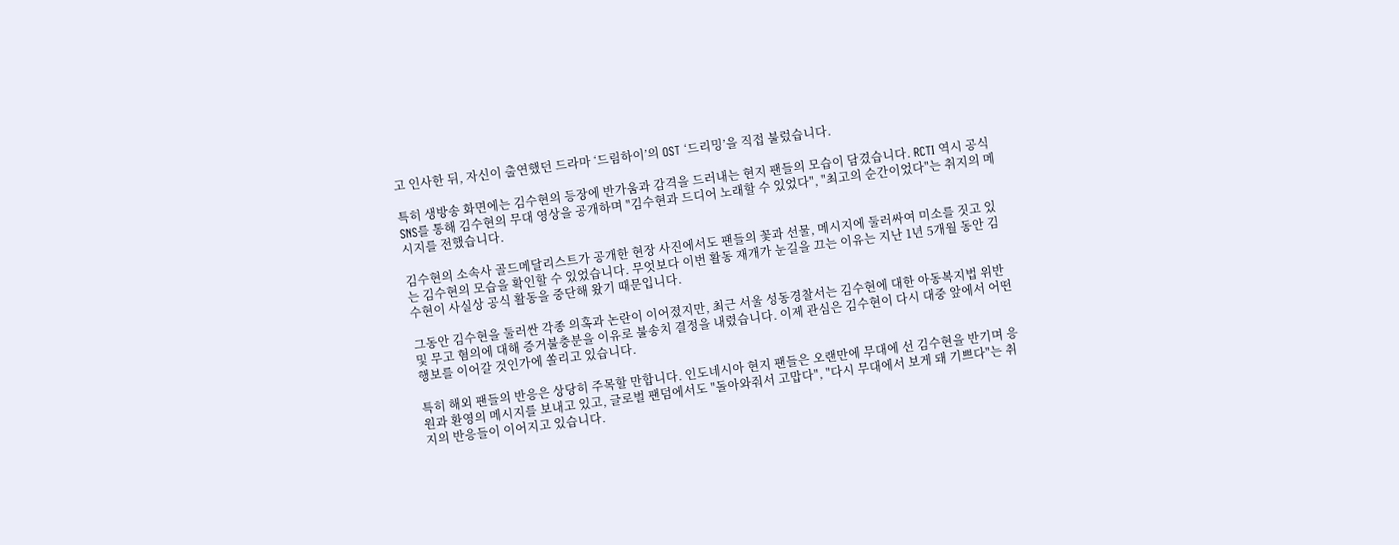고 인사한 뒤, 자신이 출연했던 드라마 ‘드림하이’의 OST ‘드리밍’을 직접 불렀습니다.

특히 생방송 화면에는 김수현의 등장에 반가움과 감격을 드러내는 현지 팬들의 모습이 담겼습니다. RCTI 역시 공식 SNS를 통해 김수현의 무대 영상을 공개하며 "김수현과 드디어 노래할 수 있었다", "최고의 순간이었다"는 취지의 메시지를 전했습니다.

김수현의 소속사 골드메달리스트가 공개한 현장 사진에서도 팬들의 꽃과 선물, 메시지에 둘러싸여 미소를 짓고 있는 김수현의 모습을 확인할 수 있었습니다. 무엇보다 이번 활동 재개가 눈길을 끄는 이유는 지난 1년 5개월 동안 김수현이 사실상 공식 활동을 중단해 왔기 때문입니다.

그동안 김수현을 둘러싼 각종 의혹과 논란이 이어졌지만, 최근 서울 성동경찰서는 김수현에 대한 아동복지법 위반 및 무고 혐의에 대해 증거불충분을 이유로 불송치 결정을 내렸습니다. 이제 관심은 김수현이 다시 대중 앞에서 어떤 행보를 이어갈 것인가에 쏠리고 있습니다.

특히 해외 팬들의 반응은 상당히 주목할 만합니다. 인도네시아 현지 팬들은 오랜만에 무대에 선 김수현을 반기며 응원과 환영의 메시지를 보내고 있고, 글로벌 팬덤에서도 "돌아와줘서 고맙다", "다시 무대에서 보게 돼 기쁘다"는 취지의 반응들이 이어지고 있습니다.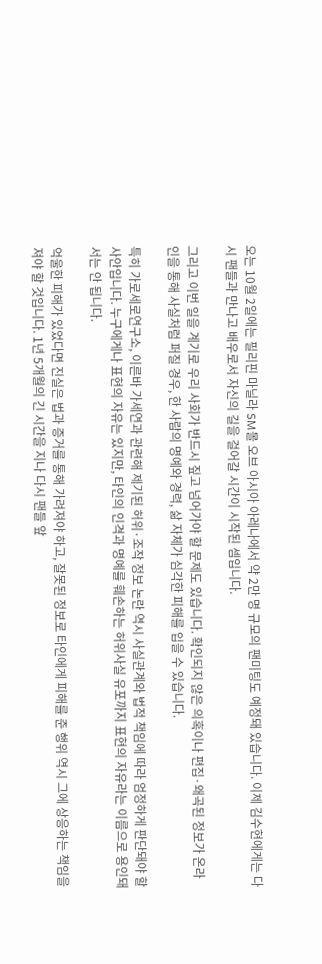오는 10월 2일에는 필리핀 마닐라 SM몰 오브 아시아 아레나에서 약 2만 명 규모의 팬미팅도 예정돼 있습니다. 이제 김수현에게는 다시 팬들과 만나고 배우로서 자신의 길을 걸어갈 시간이 시작된 셈입니다.

그리고 이번 일을 계기로 우리 사회가 반드시 짚고 넘어가야 할 문제도 있습니다. 확인되지 않은 의혹이나 편집·왜곡된 정보가 온라인을 통해 사실처럼 퍼질 경우, 한 사람의 명예와 경력, 삶 자체가 심각한 피해를 입을 수 있습니다.

특히 가로세로연구소, 이른바 가세연과 관련해 제기된 허위·조작 정보 논란 역시 사실관계와 법적 책임에 따라 엄정하게 판단돼야 할 사안입니다. 누구에게나 표현의 자유는 있지만, 타인의 인격과 명예를 훼손하는 허위사실 유포까지 표현의 자유라는 이름으로 용인돼서는 안 됩니다.

억울한 피해가 있었다면 진실은 법과 증거를 통해 가려져야 하고, 잘못된 정보로 타인에게 피해를 준 행위 역시 그에 상응하는 책임을 져야 할 것입니다. 1년 5개월의 긴 시간을 지나 다시 팬들 앞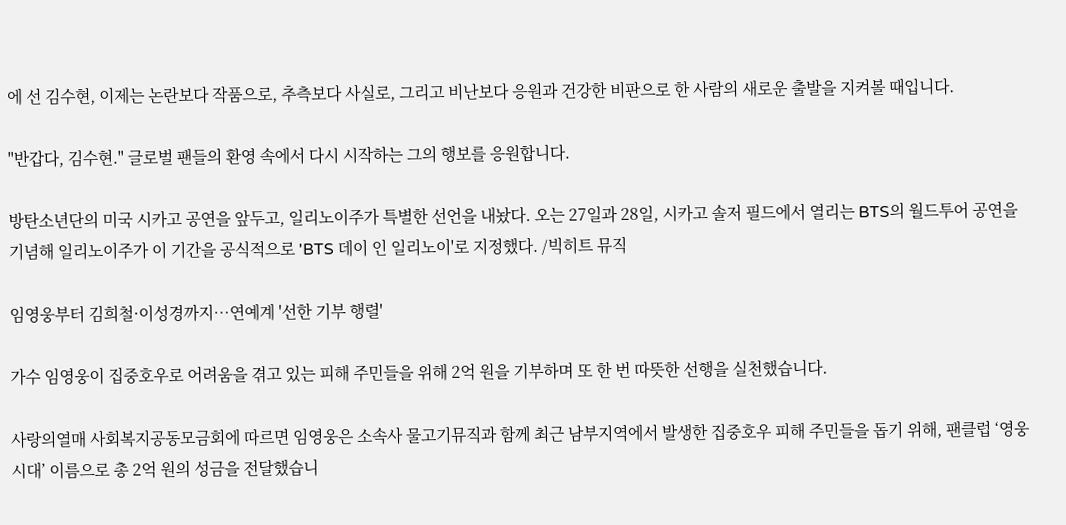에 선 김수현, 이제는 논란보다 작품으로, 추측보다 사실로, 그리고 비난보다 응원과 건강한 비판으로 한 사람의 새로운 출발을 지켜볼 때입니다.

"반갑다, 김수현." 글로벌 팬들의 환영 속에서 다시 시작하는 그의 행보를 응원합니다.

방탄소년단의 미국 시카고 공연을 앞두고, 일리노이주가 특별한 선언을 내놨다. 오는 27일과 28일, 시카고 솔저 필드에서 열리는 BTS의 월드투어 공연을 기념해 일리노이주가 이 기간을 공식적으로 'BTS 데이 인 일리노이'로 지정했다. /빅히트 뮤직

임영웅부터 김희철·이성경까지…연예계 '선한 기부 행렬'

가수 임영웅이 집중호우로 어려움을 겪고 있는 피해 주민들을 위해 2억 원을 기부하며 또 한 번 따뜻한 선행을 실천했습니다.

사랑의열매 사회복지공동모금회에 따르면 임영웅은 소속사 물고기뮤직과 함께 최근 남부지역에서 발생한 집중호우 피해 주민들을 돕기 위해, 팬클럽 ‘영웅시대’ 이름으로 총 2억 원의 성금을 전달했습니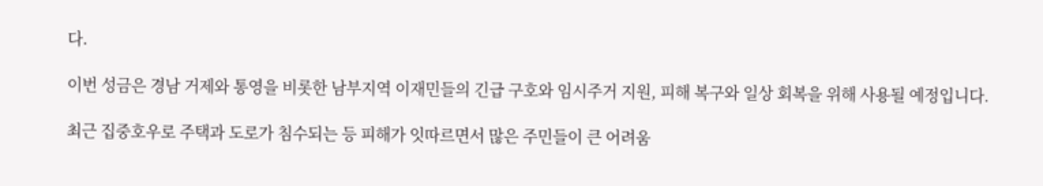다.

이번 성금은 경남 거제와 통영을 비롯한 남부지역 이재민들의 긴급 구호와 임시주거 지원, 피해 복구와 일상 회복을 위해 사용될 예정입니다.

최근 집중호우로 주택과 도로가 침수되는 등 피해가 잇따르면서 많은 주민들이 큰 어려움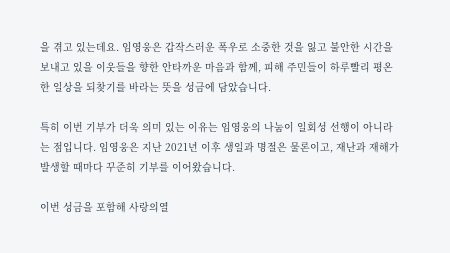을 겪고 있는데요. 임영웅은 갑작스러운 폭우로 소중한 것을 잃고 불안한 시간을 보내고 있을 이웃들을 향한 안타까운 마음과 함께, 피해 주민들이 하루빨리 평온한 일상을 되찾기를 바라는 뜻을 성금에 담았습니다.

특히 이번 기부가 더욱 의미 있는 이유는 임영웅의 나눔이 일회성 선행이 아니라는 점입니다. 임영웅은 지난 2021년 이후 생일과 명절은 물론이고, 재난과 재해가 발생할 때마다 꾸준히 기부를 이어왔습니다.

이번 성금을 포함해 사랑의열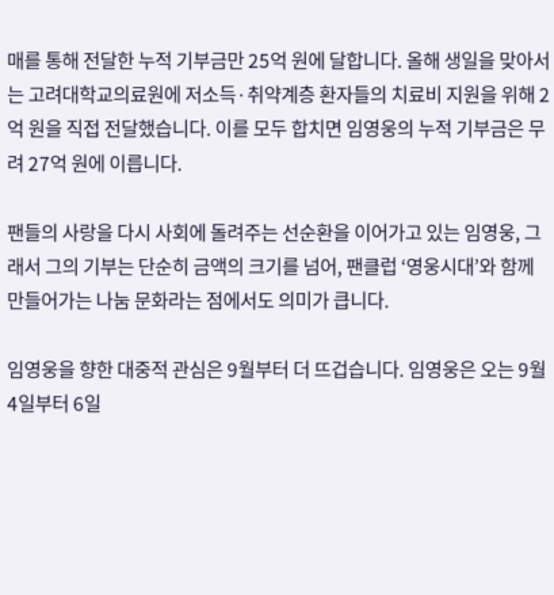매를 통해 전달한 누적 기부금만 25억 원에 달합니다. 올해 생일을 맞아서는 고려대학교의료원에 저소득·취약계층 환자들의 치료비 지원을 위해 2억 원을 직접 전달했습니다. 이를 모두 합치면 임영웅의 누적 기부금은 무려 27억 원에 이릅니다.

팬들의 사랑을 다시 사회에 돌려주는 선순환을 이어가고 있는 임영웅, 그래서 그의 기부는 단순히 금액의 크기를 넘어, 팬클럽 ‘영웅시대’와 함께 만들어가는 나눔 문화라는 점에서도 의미가 큽니다.

임영웅을 향한 대중적 관심은 9월부터 더 뜨겁습니다. 임영웅은 오는 9월 4일부터 6일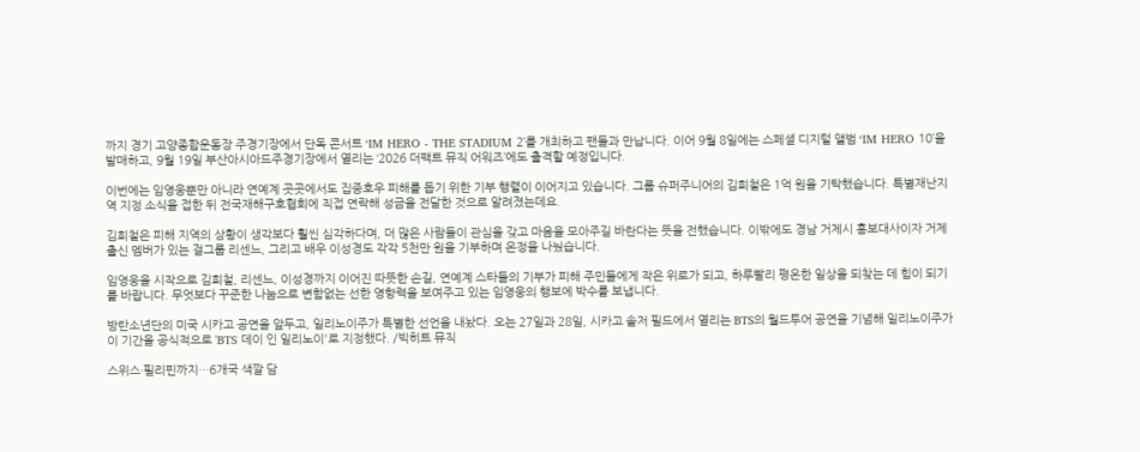까지 경기 고양종합운동장 주경기장에서 단독 콘서트 ‘IM HERO - THE STADIUM 2’를 개최하고 팬들과 만납니다. 이어 9월 8일에는 스페셜 디지털 앨범 ‘IM HERO 10’을 발매하고, 9월 19일 부산아시아드주경기장에서 열리는 ‘2026 더팩트 뮤직 어워즈’에도 출격할 예정입니다.

이번에는 임영웅뿐만 아니라 연예계 곳곳에서도 집중호우 피해를 돕기 위한 기부 행렬이 이어지고 있습니다. 그룹 슈퍼주니어의 김희철은 1억 원을 기탁했습니다. 특별재난지역 지정 소식을 접한 뒤 전국재해구호협회에 직접 연락해 성금을 전달한 것으로 알려졌는데요.

김희철은 피해 지역의 상황이 생각보다 훨씬 심각하다며, 더 많은 사람들이 관심을 갖고 마음을 모아주길 바란다는 뜻을 전했습니다. 이밖에도 경남 거제시 홍보대사이자 거제 출신 멤버가 있는 걸그룹 리센느, 그리고 배우 이성경도 각각 5천만 원을 기부하며 온정을 나눴습니다.

임영웅을 시작으로 김희철, 리센느, 이성경까지 이어진 따뜻한 손길, 연예계 스타들의 기부가 피해 주민들에게 작은 위로가 되고, 하루빨리 평온한 일상을 되찾는 데 힘이 되기를 바랍니다. 무엇보다 꾸준한 나눔으로 변함없는 선한 영향력을 보여주고 있는 임영웅의 행보에 박수를 보냅니다.

방탄소년단의 미국 시카고 공연을 앞두고, 일리노이주가 특별한 선언을 내놨다. 오는 27일과 28일, 시카고 솔저 필드에서 열리는 BTS의 월드투어 공연을 기념해 일리노이주가 이 기간을 공식적으로 'BTS 데이 인 일리노이'로 지정했다. /빅히트 뮤직

스위스·필리핀까지…6개국 색깔 담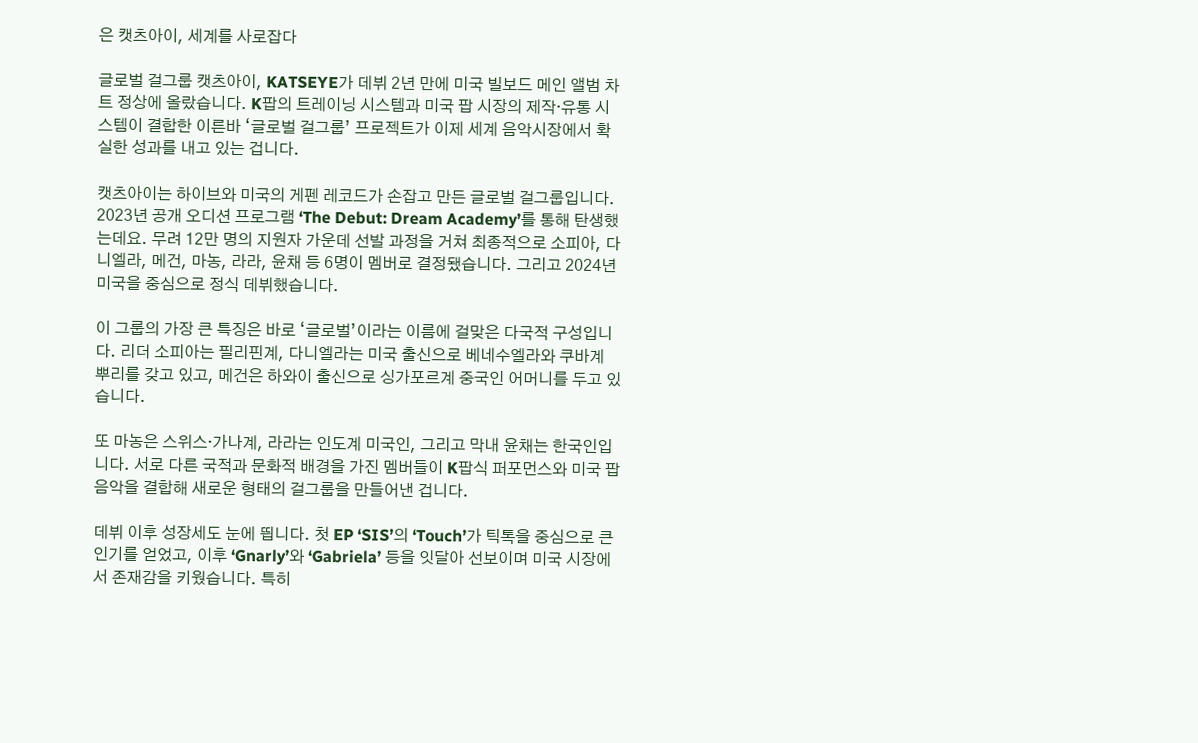은 캣츠아이, 세계를 사로잡다

글로벌 걸그룹 캣츠아이, KATSEYE가 데뷔 2년 만에 미국 빌보드 메인 앨범 차트 정상에 올랐습니다. K팝의 트레이닝 시스템과 미국 팝 시장의 제작·유통 시스템이 결합한 이른바 ‘글로벌 걸그룹’ 프로젝트가 이제 세계 음악시장에서 확실한 성과를 내고 있는 겁니다.

캣츠아이는 하이브와 미국의 게펜 레코드가 손잡고 만든 글로벌 걸그룹입니다. 2023년 공개 오디션 프로그램 ‘The Debut: Dream Academy’를 통해 탄생했는데요. 무려 12만 명의 지원자 가운데 선발 과정을 거쳐 최종적으로 소피아, 다니엘라, 메건, 마농, 라라, 윤채 등 6명이 멤버로 결정됐습니다. 그리고 2024년 미국을 중심으로 정식 데뷔했습니다.

이 그룹의 가장 큰 특징은 바로 ‘글로벌’이라는 이름에 걸맞은 다국적 구성입니다. 리더 소피아는 필리핀계, 다니엘라는 미국 출신으로 베네수엘라와 쿠바계 뿌리를 갖고 있고, 메건은 하와이 출신으로 싱가포르계 중국인 어머니를 두고 있습니다.

또 마농은 스위스·가나계, 라라는 인도계 미국인, 그리고 막내 윤채는 한국인입니다. 서로 다른 국적과 문화적 배경을 가진 멤버들이 K팝식 퍼포먼스와 미국 팝 음악을 결합해 새로운 형태의 걸그룹을 만들어낸 겁니다.

데뷔 이후 성장세도 눈에 띕니다. 첫 EP ‘SIS’의 ‘Touch’가 틱톡을 중심으로 큰 인기를 얻었고, 이후 ‘Gnarly’와 ‘Gabriela’ 등을 잇달아 선보이며 미국 시장에서 존재감을 키웠습니다. 특히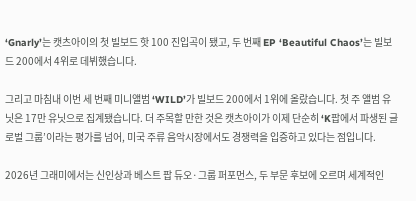‘Gnarly’는 캣츠아이의 첫 빌보드 핫 100 진입곡이 됐고, 두 번째 EP ‘Beautiful Chaos’는 빌보드 200에서 4위로 데뷔했습니다.

그리고 마침내 이번 세 번째 미니앨범 ‘WILD’가 빌보드 200에서 1위에 올랐습니다. 첫 주 앨범 유닛은 17만 유닛으로 집계됐습니다. 더 주목할 만한 것은 캣츠아이가 이제 단순히 ‘K팝에서 파생된 글로벌 그룹’이라는 평가를 넘어, 미국 주류 음악시장에서도 경쟁력을 입증하고 있다는 점입니다.

2026년 그래미에서는 신인상과 베스트 팝 듀오·그룹 퍼포먼스, 두 부문 후보에 오르며 세계적인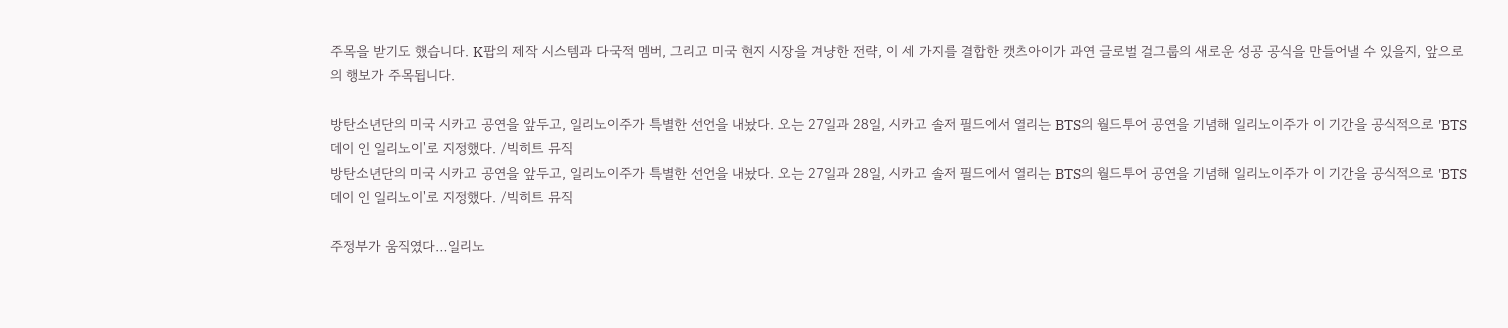주목을 받기도 했습니다. K팝의 제작 시스템과 다국적 멤버, 그리고 미국 현지 시장을 겨냥한 전략, 이 세 가지를 결합한 캣츠아이가 과연 글로벌 걸그룹의 새로운 성공 공식을 만들어낼 수 있을지, 앞으로의 행보가 주목됩니다.

방탄소년단의 미국 시카고 공연을 앞두고, 일리노이주가 특별한 선언을 내놨다. 오는 27일과 28일, 시카고 솔저 필드에서 열리는 BTS의 월드투어 공연을 기념해 일리노이주가 이 기간을 공식적으로 'BTS 데이 인 일리노이'로 지정했다. /빅히트 뮤직
방탄소년단의 미국 시카고 공연을 앞두고, 일리노이주가 특별한 선언을 내놨다. 오는 27일과 28일, 시카고 솔저 필드에서 열리는 BTS의 월드투어 공연을 기념해 일리노이주가 이 기간을 공식적으로 'BTS 데이 인 일리노이'로 지정했다. /빅히트 뮤직

주정부가 움직였다…일리노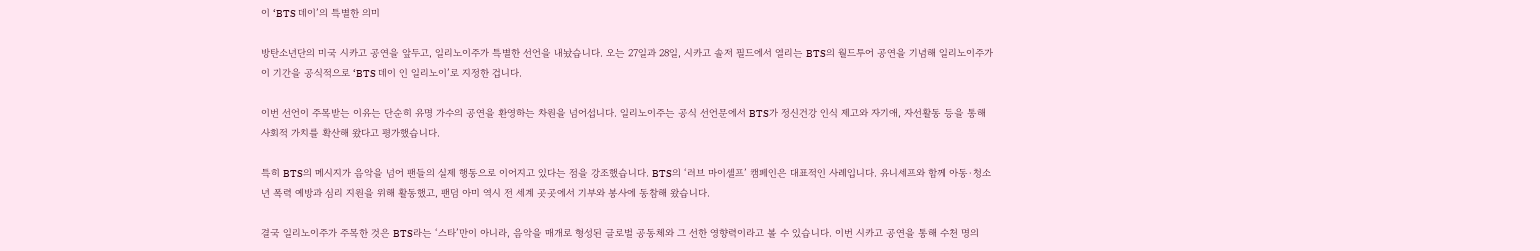이 ‘BTS 데이’의 특별한 의미

방탄소년단의 미국 시카고 공연을 앞두고, 일리노이주가 특별한 선언을 내놨습니다. 오는 27일과 28일, 시카고 솔저 필드에서 열리는 BTS의 월드투어 공연을 기념해 일리노이주가 이 기간을 공식적으로 ‘BTS 데이 인 일리노이’로 지정한 겁니다.

이번 선언이 주목받는 이유는 단순히 유명 가수의 공연을 환영하는 차원을 넘어섭니다. 일리노이주는 공식 선언문에서 BTS가 정신건강 인식 제고와 자기애, 자선활동 등을 통해 사회적 가치를 확산해 왔다고 평가했습니다.

특히 BTS의 메시지가 음악을 넘어 팬들의 실제 행동으로 이어지고 있다는 점을 강조했습니다. BTS의 ‘러브 마이셀프’ 캠페인은 대표적인 사례입니다. 유니세프와 함께 아동·청소년 폭력 예방과 심리 지원을 위해 활동했고, 팬덤 아미 역시 전 세계 곳곳에서 기부와 봉사에 동참해 왔습니다.

결국 일리노이주가 주목한 것은 BTS라는 ‘스타’만이 아니라, 음악을 매개로 형성된 글로벌 공동체와 그 선한 영향력이라고 볼 수 있습니다. 이번 시카고 공연을 통해 수천 명의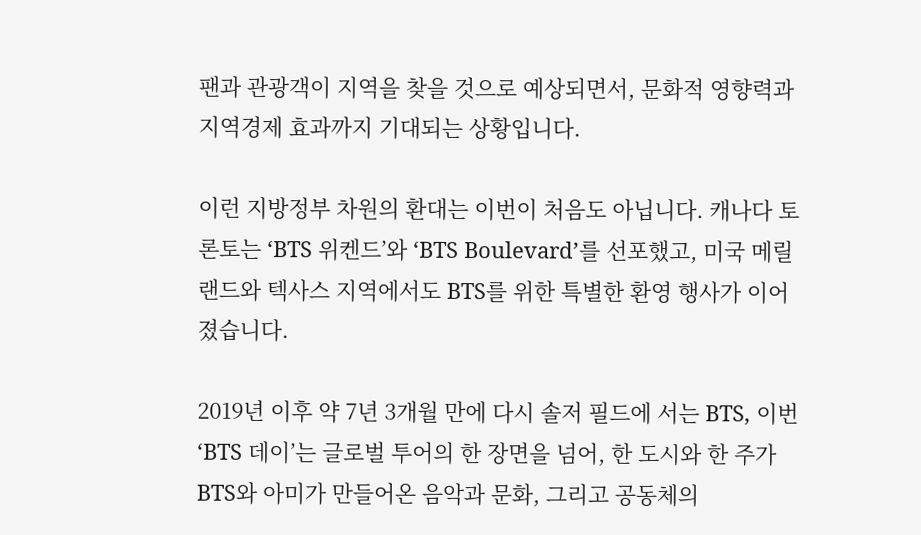팬과 관광객이 지역을 찾을 것으로 예상되면서, 문화적 영향력과 지역경제 효과까지 기대되는 상황입니다.

이런 지방정부 차원의 환대는 이번이 처음도 아닙니다. 캐나다 토론토는 ‘BTS 위켄드’와 ‘BTS Boulevard’를 선포했고, 미국 메릴랜드와 텍사스 지역에서도 BTS를 위한 특별한 환영 행사가 이어졌습니다.

2019년 이후 약 7년 3개월 만에 다시 솔저 필드에 서는 BTS, 이번 ‘BTS 데이’는 글로벌 투어의 한 장면을 넘어, 한 도시와 한 주가 BTS와 아미가 만들어온 음악과 문화, 그리고 공동체의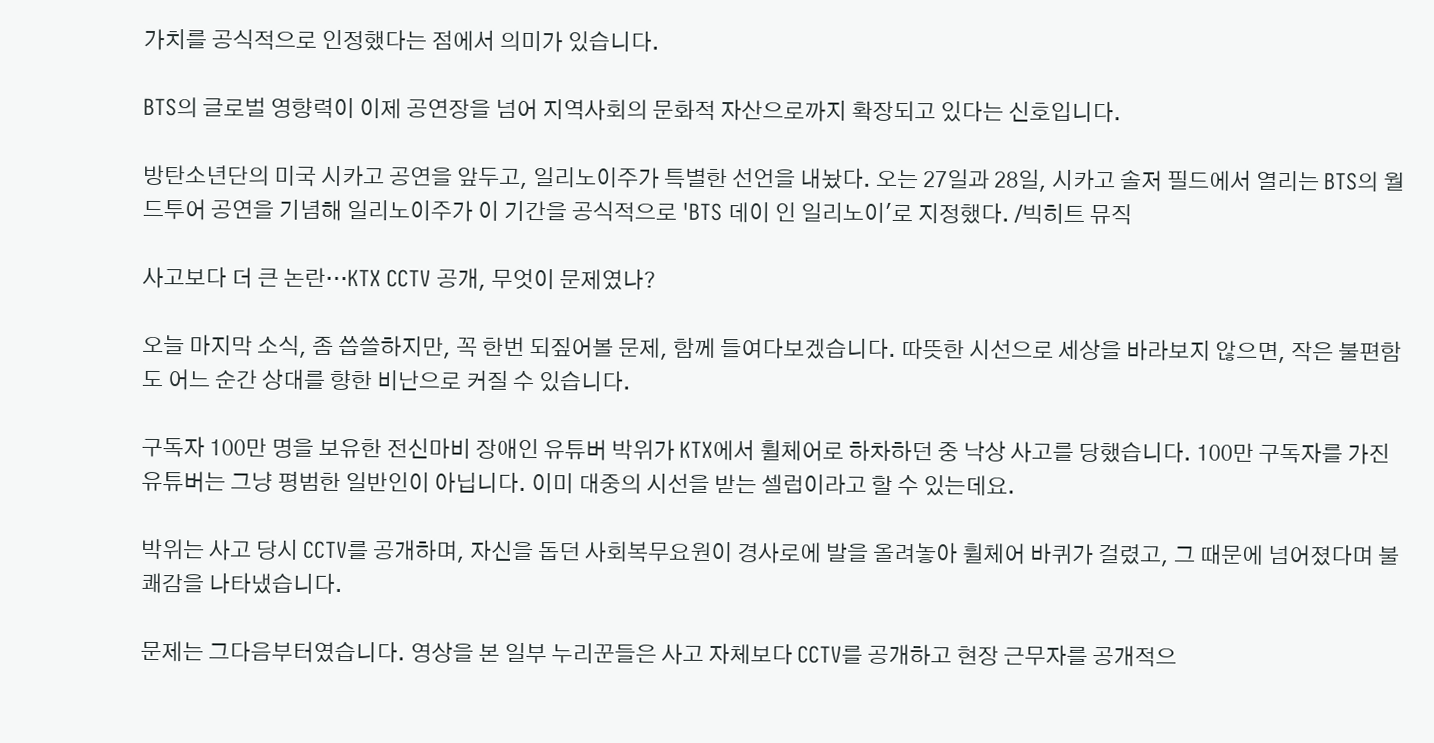가치를 공식적으로 인정했다는 점에서 의미가 있습니다.

BTS의 글로벌 영향력이 이제 공연장을 넘어 지역사회의 문화적 자산으로까지 확장되고 있다는 신호입니다.

방탄소년단의 미국 시카고 공연을 앞두고, 일리노이주가 특별한 선언을 내놨다. 오는 27일과 28일, 시카고 솔저 필드에서 열리는 BTS의 월드투어 공연을 기념해 일리노이주가 이 기간을 공식적으로 'BTS 데이 인 일리노이'로 지정했다. /빅히트 뮤직

사고보다 더 큰 논란…KTX CCTV 공개, 무엇이 문제였나?

오늘 마지막 소식, 좀 씁쓸하지만, 꼭 한번 되짚어볼 문제, 함께 들여다보겠습니다. 따뜻한 시선으로 세상을 바라보지 않으면, 작은 불편함도 어느 순간 상대를 향한 비난으로 커질 수 있습니다.

구독자 100만 명을 보유한 전신마비 장애인 유튜버 박위가 KTX에서 휠체어로 하차하던 중 낙상 사고를 당했습니다. 100만 구독자를 가진 유튜버는 그냥 평범한 일반인이 아닙니다. 이미 대중의 시선을 받는 셀럽이라고 할 수 있는데요.

박위는 사고 당시 CCTV를 공개하며, 자신을 돕던 사회복무요원이 경사로에 발을 올려놓아 휠체어 바퀴가 걸렸고, 그 때문에 넘어졌다며 불쾌감을 나타냈습니다.

문제는 그다음부터였습니다. 영상을 본 일부 누리꾼들은 사고 자체보다 CCTV를 공개하고 현장 근무자를 공개적으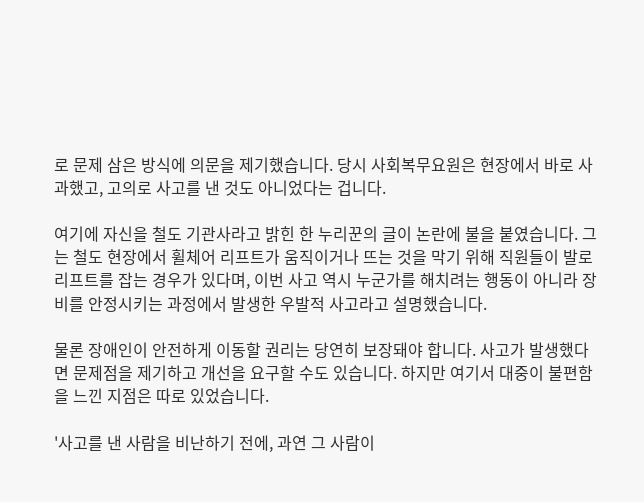로 문제 삼은 방식에 의문을 제기했습니다. 당시 사회복무요원은 현장에서 바로 사과했고, 고의로 사고를 낸 것도 아니었다는 겁니다.

여기에 자신을 철도 기관사라고 밝힌 한 누리꾼의 글이 논란에 불을 붙였습니다. 그는 철도 현장에서 휠체어 리프트가 움직이거나 뜨는 것을 막기 위해 직원들이 발로 리프트를 잡는 경우가 있다며, 이번 사고 역시 누군가를 해치려는 행동이 아니라 장비를 안정시키는 과정에서 발생한 우발적 사고라고 설명했습니다.

물론 장애인이 안전하게 이동할 권리는 당연히 보장돼야 합니다. 사고가 발생했다면 문제점을 제기하고 개선을 요구할 수도 있습니다. 하지만 여기서 대중이 불편함을 느낀 지점은 따로 있었습니다.

'사고를 낸 사람을 비난하기 전에, 과연 그 사람이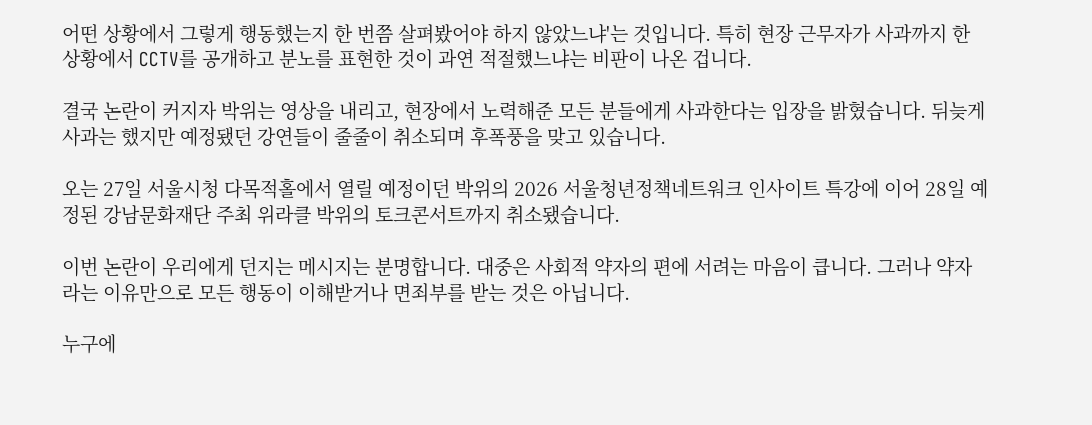어떤 상황에서 그렇게 행동했는지 한 번쯤 살펴봤어야 하지 않았느냐'는 것입니다. 특히 현장 근무자가 사과까지 한 상황에서 CCTV를 공개하고 분노를 표현한 것이 과연 적절했느냐는 비판이 나온 겁니다.

결국 논란이 커지자 박위는 영상을 내리고, 현장에서 노력해준 모든 분들에게 사과한다는 입장을 밝혔습니다. 뒤늦게 사과는 했지만 예정됐던 강연들이 줄줄이 취소되며 후폭풍을 맞고 있습니다.

오는 27일 서울시청 다목적홀에서 열릴 예정이던 박위의 2026 서울청년정책네트워크 인사이트 특강에 이어 28일 예정된 강남문화재단 주최 위라클 박위의 토크콘서트까지 취소됐습니다.

이번 논란이 우리에게 던지는 메시지는 분명합니다. 대중은 사회적 약자의 편에 서려는 마음이 큽니다. 그러나 약자라는 이유만으로 모든 행동이 이해받거나 면죄부를 받는 것은 아닙니다.

누구에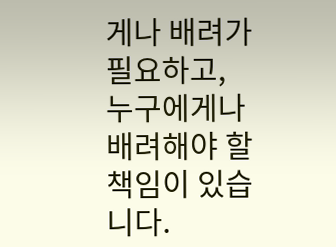게나 배려가 필요하고, 누구에게나 배려해야 할 책임이 있습니다.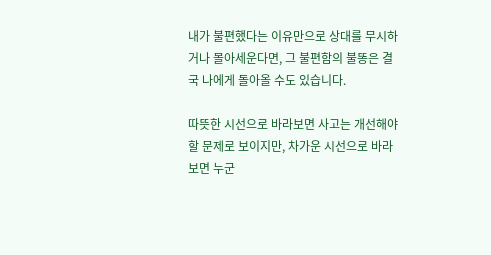내가 불편했다는 이유만으로 상대를 무시하거나 몰아세운다면, 그 불편함의 불똥은 결국 나에게 돌아올 수도 있습니다.

따뜻한 시선으로 바라보면 사고는 개선해야 할 문제로 보이지만, 차가운 시선으로 바라보면 누군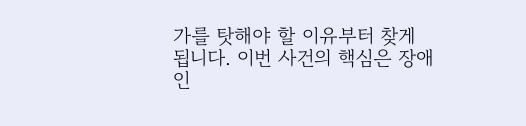가를 탓해야 할 이유부터 찾게 됩니다. 이번 사건의 핵심은 장애인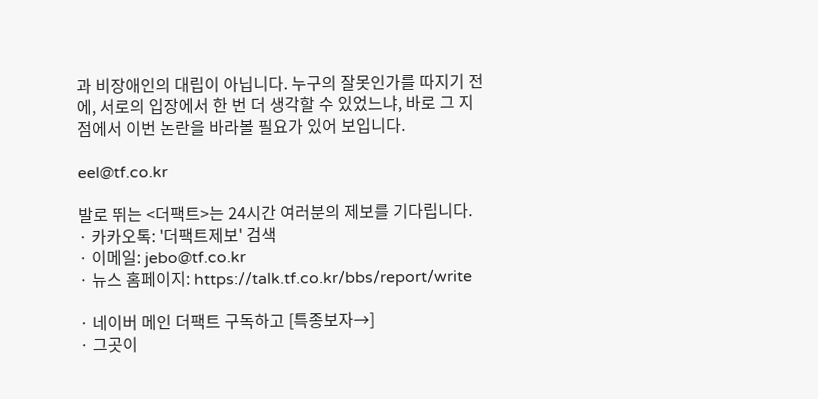과 비장애인의 대립이 아닙니다. 누구의 잘못인가를 따지기 전에, 서로의 입장에서 한 번 더 생각할 수 있었느냐, 바로 그 지점에서 이번 논란을 바라볼 필요가 있어 보입니다.

eel@tf.co.kr

발로 뛰는 <더팩트>는 24시간 여러분의 제보를 기다립니다.
· 카카오톡: '더팩트제보' 검색
· 이메일: jebo@tf.co.kr
· 뉴스 홈페이지: https://talk.tf.co.kr/bbs/report/write

· 네이버 메인 더팩트 구독하고 [특종보자→]
· 그곳이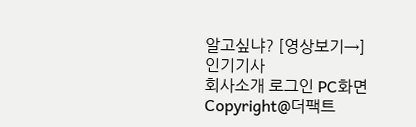알고싶냐? [영상보기→]
인기기사
회사소개 로그인 PC화면
Copyright@더팩트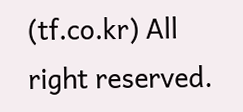(tf.co.kr) All right reserved.